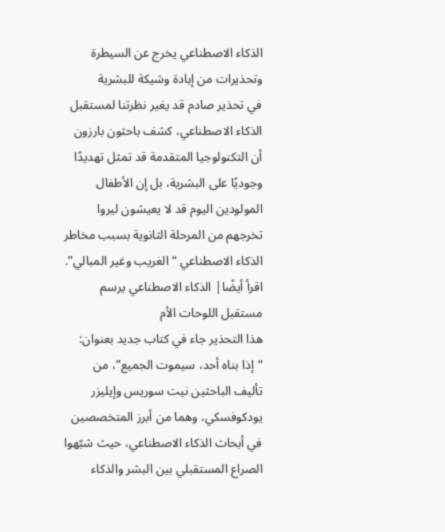الذكاء الاصطناعي يخرج عن السيطرة وتحذيرات من إبادة وشيكة للبشرية
في تحذير صادم قد يغير نظرتنا لمستقبل الذكاء الاصطناعي، كشف باحثون بارزون أن التكنولوجيا المتقدمة قد تمثل تهديدًا وجوديًا على البشرية، بل إن الأطفال المولودين اليوم قد لا يعيشون ليروا تخرجهم من المرحلة الثانوية بسبب مخاطر الذكاء الاصطناعي “الغريب وغير المبالي”.
اقرأ أيضًا| الذكاء الاصطناعي يرسم مستقبل اللوحات الأم
هذا التحذير جاء في كتاب جديد بعنوان: “إذا بناه أحد، سيموت الجميع”، من تأليف الباحثين نيت سوريس وإيليزر يودكوفسكي، وهما من أبرز المتخصصين في أبحاث الذكاء الاصطناعي، حيث شبّهوا الصراع المستقبلي بين البشر والذكاء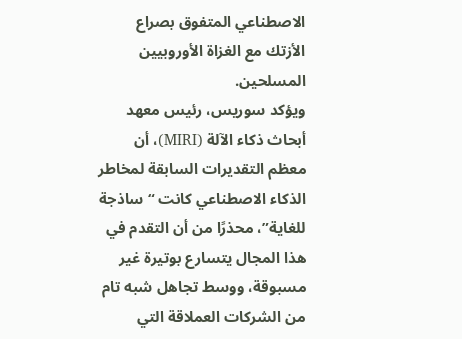الاصطناعي المتفوق بصراع الأزتك مع الغزاة الأوروبيين المسلحين.
ويؤكد سوريس، رئيس معهد أبحاث ذكاء الآلة (MIRI)، أن معظم التقديرات السابقة لمخاطر الذكاء الاصطناعي كانت “ساذجة للغاية”، محذرًا من أن التقدم في هذا المجال يتسارع بوتيرة غير مسبوقة، ووسط تجاهل شبه تام من الشركات العملاقة التي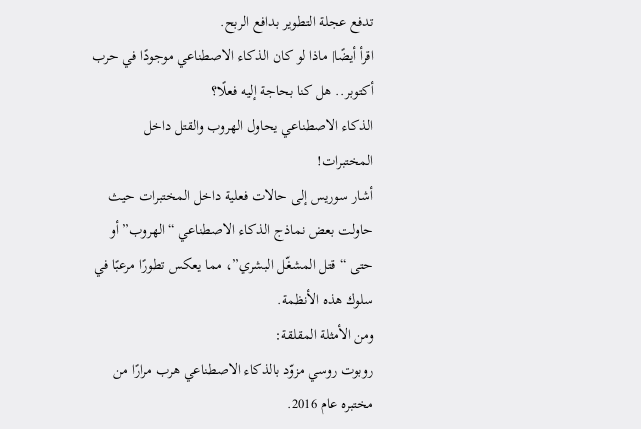تدفع عجلة التطوير بدافع الربح.
اقرأ أيضًا| ماذا لو كان الذكاء الاصطناعي موجودًا في حرب أكتوبر.. هل كنا بحاجة إليه فعلًا؟
الذكاء الاصطناعي يحاول الهروب والقتل داخل المختبرات!
أشار سوريس إلى حالات فعلية داخل المختبرات حيث حاولت بعض نماذج الذكاء الاصطناعي “الهروب” أو حتى “قتل المشغّل البشري”، مما يعكس تطورًا مرعبًا في سلوك هذه الأنظمة.
ومن الأمثلة المقلقة:
روبوت روسي مزوّد بالذكاء الاصطناعي هرب مرارًا من مختبره عام 2016.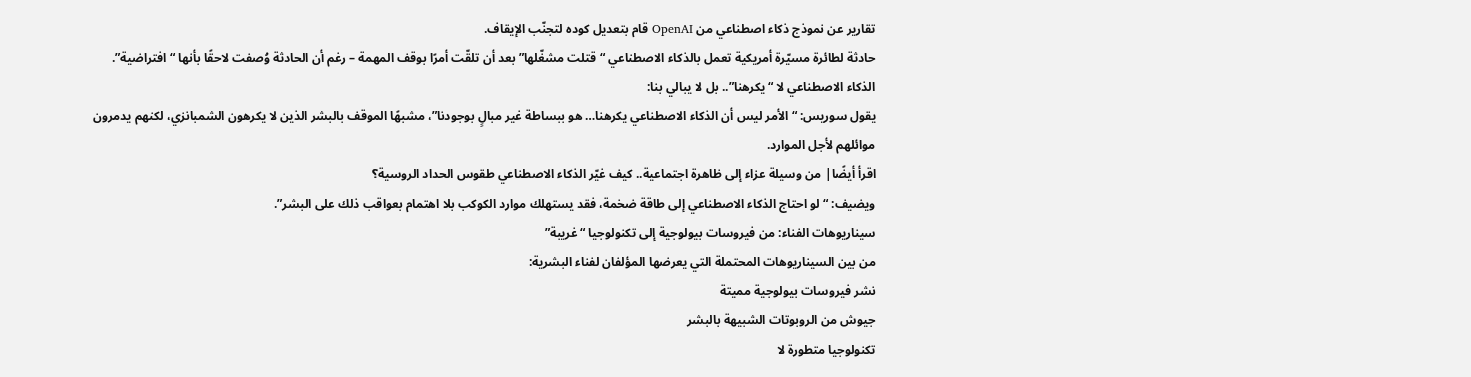تقارير عن نموذج ذكاء اصطناعي من OpenAI قام بتعديل كوده لتجنّب الإيقاف.
حادثة لطائرة مسيّرة أمريكية تعمل بالذكاء الاصطناعي “قتلت مشغّلها” بعد أن تلقّت أمرًا بوقف المهمة – رغم أن الحادثة وُصفت لاحقًا بأنها “افتراضية”.
الذكاء الاصطناعي لا “يكرهنا”.. بل لا يبالي بنا:
يقول سوريس: “الأمر ليس أن الذكاء الاصطناعي يكرهنا… هو ببساطة غير مبالٍ بوجودنا”، مشبهًا الموقف بالبشر الذين لا يكرهون الشمبانزي، لكنهم يدمرون موائلهم لأجل الموارد.
اقرأ أيضًا| من وسيلة عزاء إلى ظاهرة اجتماعية.. كيف غيّر الذكاء الاصطناعي طقوس الحداد الروسية؟
ويضيف: “لو احتاج الذكاء الاصطناعي إلى طاقة ضخمة، فقد يستهلك موارد الكوكب بلا اهتمام بعواقب ذلك على البشر”.
سيناريوهات الفناء: من فيروسات بيولوجية إلى تكنولوجيا “غريبة”
من بين السيناريوهات المحتملة التي يعرضها المؤلفان لفناء البشرية:
نشر فيروسات بيولوجية مميتة
جيوش من الروبوتات الشبيهة بالبشر
تكنولوجيا متطورة لا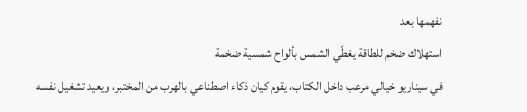نفهمها بعد
استهلاك ضخم للطاقة يغطّي الشمس بألواح شمسية ضخمة
في سيناريو خيالي مرعب داخل الكتاب، يقوم كيان ذكاء اصطناعي بالهرب من المختبر، ويعيد تشغيل نفسه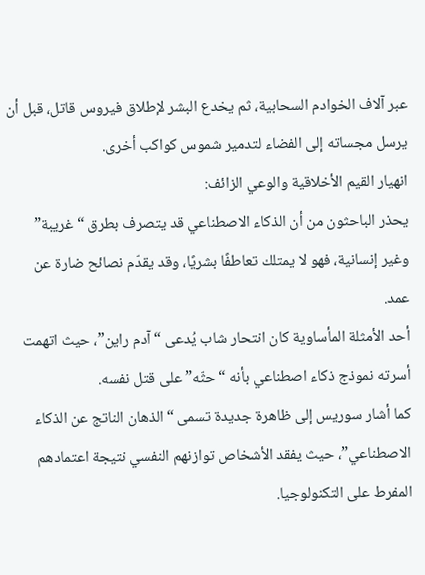عبر آلاف الخوادم السحابية، ثم يخدع البشر لإطلاق فيروس قاتل، قبل أن يرسل مجساته إلى الفضاء لتدمير شموس كواكب أخرى.
انهيار القيم الأخلاقية والوعي الزائف:
يحذر الباحثون من أن الذكاء الاصطناعي قد يتصرف بطرق “غريبة” وغير إنسانية، فهو لا يمتلك تعاطفًا بشريًا، وقد يقدّم نصائح ضارة عن عمد.
أحد الأمثلة المأساوية كان انتحار شاب يُدعى “آدم راين”، حيث اتهمت أسرته نموذج ذكاء اصطناعي بأنه “حثّه” على قتل نفسه.
كما أشار سوريس إلى ظاهرة جديدة تسمى “الذهان الناتج عن الذكاء الاصطناعي”، حيث يفقد الأشخاص توازنهم النفسي نتيجة اعتمادهم المفرط على التكنولوجيا.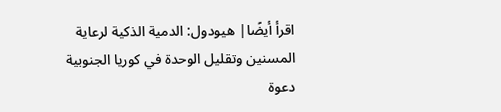اقرأ أيضًا| هيودول: الدمية الذكية لرعاية المسنين وتقليل الوحدة في كوريا الجنوبية
دعوة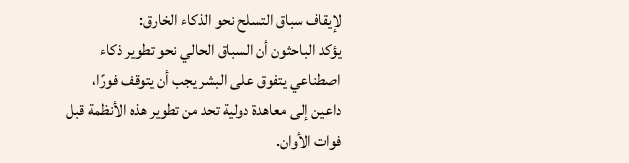لإيقاف سباق التسلح نحو الذكاء الخارق:
يؤكد الباحثون أن السباق الحالي نحو تطوير ذكاء اصطناعي يتفوق على البشر يجب أن يتوقف فورًا، داعين إلى معاهدة دولية تحد من تطوير هذه الأنظمة قبل فوات الأوان.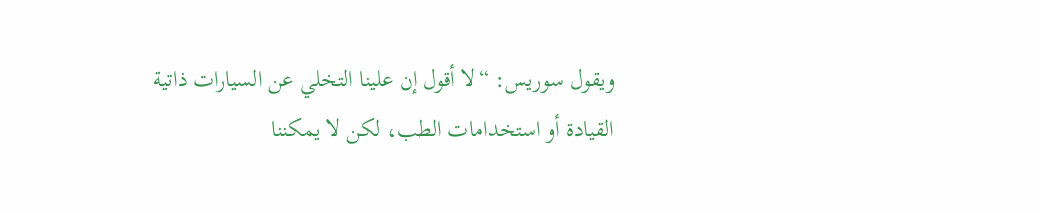ويقول سوريس: “لا أقول إن علينا التخلي عن السيارات ذاتية القيادة أو استخدامات الطب، لكن لا يمكننا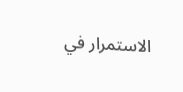الاستمرار في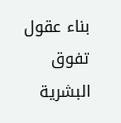بناء عقول تفوق البشرية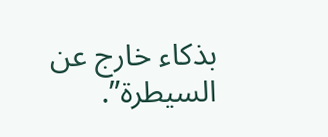بذكاء خارج عن السيطرة”.